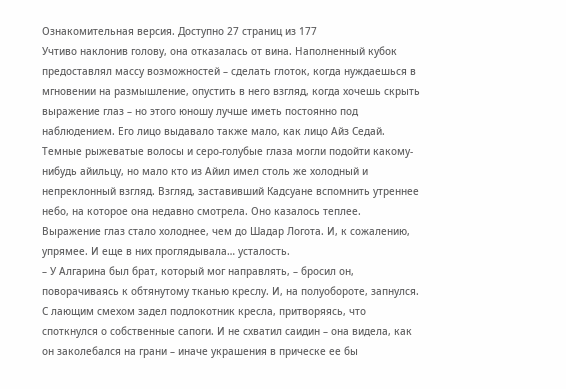Ознакомительная версия. Доступно 27 страниц из 177
Учтиво наклонив голову, она отказалась от вина. Наполненный кубок предоставлял массу возможностей – сделать глоток, когда нуждаешься в мгновении на размышление, опустить в него взгляд, когда хочешь скрыть выражение глаз – но этого юношу лучше иметь постоянно под наблюдением. Его лицо выдавало также мало, как лицо Айз Седай. Темные рыжеватые волосы и серо-голубые глаза могли подойти какому-нибудь айильцу, но мало кто из Айил имел столь же холодный и непреклонный взгляд. Взгляд, заставивший Кадсуане вспомнить утреннее небо, на которое она недавно смотрела. Оно казалось теплее. Выражение глаз стало холоднее, чем до Шадар Логота. И, к сожалению, упрямее. И еще в них проглядывала… усталость.
– У Алгарина был брат, который мог направлять, – бросил он, поворачиваясь к обтянутому тканью креслу. И, на полуобороте, запнулся. С лающим смехом задел подлокотник кресла, притворяясь, что споткнулся о собственные сапоги. И не схватил саидин – она видела, как он заколебался на грани – иначе украшения в прическе ее бы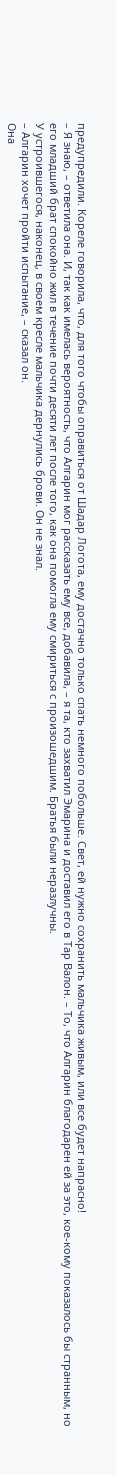предупредили. Кореле говорила, что, для того чтобы оправиться от Шадар Логота, ему достачно только спать немного побольше. Свет, ей нужно сохранить мальчика живым, или все будет напрасно!
– Я знаю, – ответила она. И, так как имелась вероятность, что Алгарин мог рассказать ему все, добавила, – я та, кто захватил Эмарина и доставил его в Тар Валон. – То, что Алгарин благодарен ей за это, кое-кому показалось бы странным, но его младший брат спокойно жил в течение почти десяти лет после того, как она помогла ему смириться с произошедшим. Братья были неразлучны.
У устроившегося, наконец, в своем кресле мальчика дернулись брови. Он не знал.
– Алгарин хочет пройти испытание, – сказал он.
Она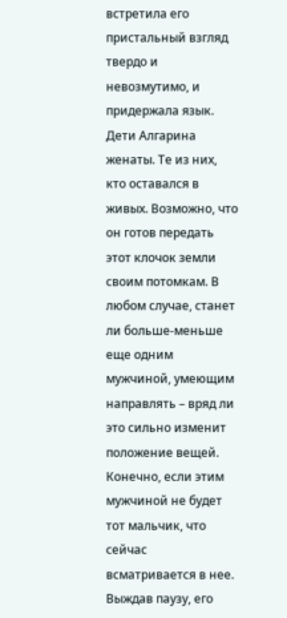встретила его пристальный взгляд твердо и невозмутимо, и придержала язык. Дети Алгарина женаты. Те из них, кто оставался в живых. Возможно, что он готов передать этот клочок земли своим потомкам. В любом случае, станет ли больше-меньше еще одним мужчиной, умеющим направлять – вряд ли это сильно изменит положение вещей. Конечно, если этим мужчиной не будет тот мальчик, что сейчас всматривается в нее.
Выждав паузу, его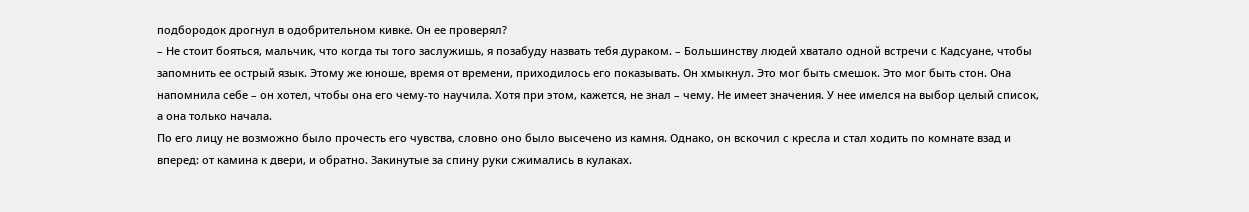подбородок дрогнул в одобрительном кивке. Он ее проверял?
– Не стоит бояться, мальчик, что когда ты того заслужишь, я позабуду назвать тебя дураком. – Большинству людей хватало одной встречи с Кадсуане, чтобы запомнить ее острый язык. Этому же юноше, время от времени, приходилось его показывать. Он хмыкнул. Это мог быть смешок. Это мог быть стон. Она напомнила себе – он хотел, чтобы она его чему-то научила. Хотя при этом, кажется, не знал – чему. Не имеет значения. У нее имелся на выбор целый список, а она только начала.
По его лицу не возможно было прочесть его чувства, словно оно было высечено из камня. Однако, он вскочил с кресла и стал ходить по комнате взад и вперед: от камина к двери, и обратно. Закинутые за спину руки сжимались в кулаках.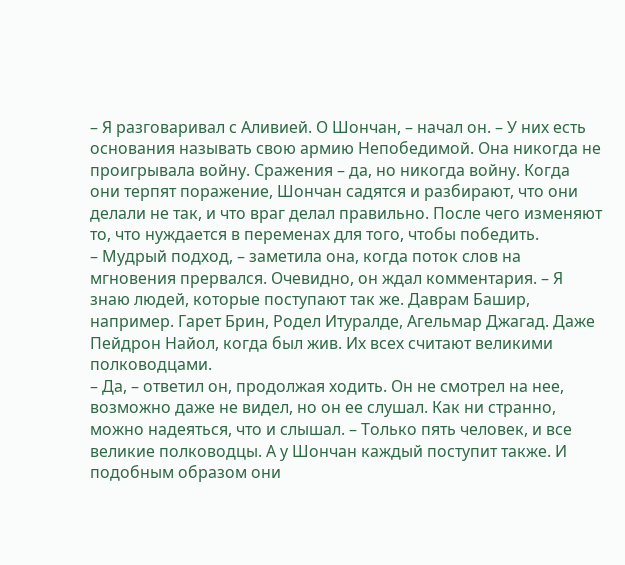– Я разговаривал с Аливией. О Шончан, – начал он. – У них есть основания называть свою армию Непобедимой. Она никогда не проигрывала войну. Сражения – да, но никогда войну. Когда они терпят поражение, Шончан садятся и разбирают, что они делали не так, и что враг делал правильно. После чего изменяют то, что нуждается в переменах для того, чтобы победить.
– Мудрый подход, – заметила она, когда поток слов на мгновения прервался. Очевидно, он ждал комментария. – Я знаю людей, которые поступают так же. Даврам Башир, например. Гарет Брин, Родел Итуралде, Агельмар Джагад. Даже Пейдрон Найол, когда был жив. Их всех считают великими полководцами.
– Да, – ответил он, продолжая ходить. Он не смотрел на нее, возможно даже не видел, но он ее слушал. Как ни странно, можно надеяться, что и слышал. – Только пять человек, и все великие полководцы. А у Шончан каждый поступит также. И подобным образом они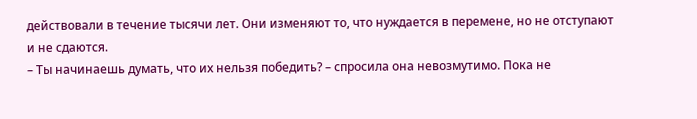действовали в течение тысячи лет. Они изменяют то, что нуждается в перемене, но не отступают и не сдаются.
– Ты начинаешь думать, что их нельзя победить? – спросила она невозмутимо. Пока не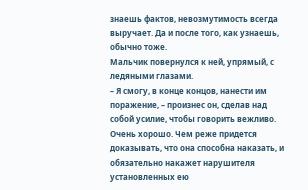знаешь фактов, невозмутимость всегда выручает. Да и после того, как узнаешь, обычно тоже.
Мальчик повернулся к ней, упрямый, с ледяными глазами.
– Я смогу, в конце концов, нанести им поражение, – произнес он, сделав над собой усилие, чтобы говорить вежливо. Очень хорошо. Чем реже придется доказывать, что она способна наказать, и обязательно накажет нарушителя установленных ею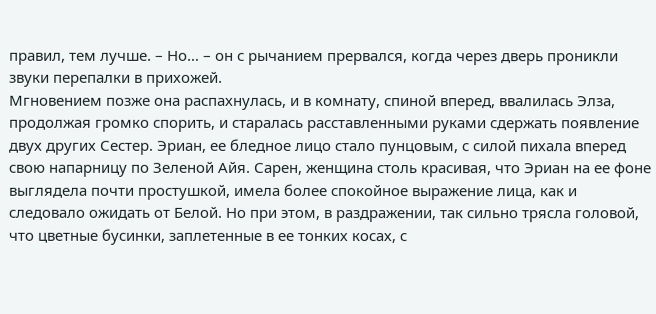правил, тем лучше. – Но… – он с рычанием прервался, когда через дверь проникли звуки перепалки в прихожей.
Мгновением позже она распахнулась, и в комнату, спиной вперед, ввалилась Элза, продолжая громко спорить, и старалась расставленными руками сдержать появление двух других Сестер. Эриан, ее бледное лицо стало пунцовым, с силой пихала вперед свою напарницу по Зеленой Айя. Сарен, женщина столь красивая, что Эриан на ее фоне выглядела почти простушкой, имела более спокойное выражение лица, как и следовало ожидать от Белой. Но при этом, в раздражении, так сильно трясла головой, что цветные бусинки, заплетенные в ее тонких косах, с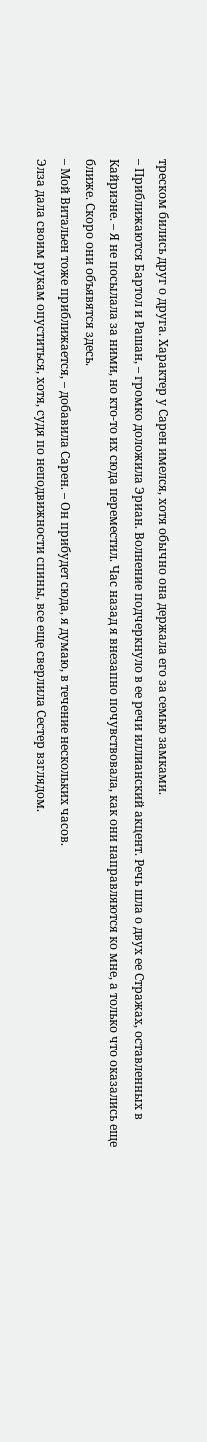треском бились друг о друга. Характер у Сарен имелся, хотя обычно она держала его за семью замками.
– Приближаются Бартол и Рашан, – громко доложила Эриан. Волнение подчеркнуло в ее речи иллианский акцент. Речь шла о двух ее Стражах, оставленных в Кайриэне. – Я не посылала за ними, но кто-то их сюда переместил. Час назад я внезапно почувствовала, как они направляются ко мне, а только что оказались еще ближе. Скоро они объявятся здесь.
– Мой Витальен тоже приближается, – добавила Сарен. – Он прибудет сюда, я думаю, в течение нескольких часов.
Элза дала своим рукам опуститься, хотя, судя по неподвижности спины, все еще сверлила Сестер взглядом.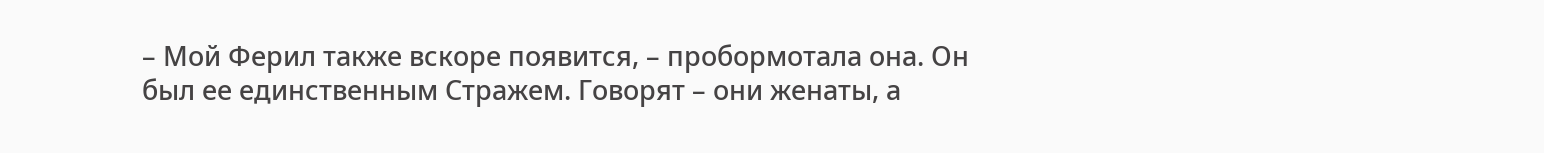– Мой Ферил также вскоре появится, – пробормотала она. Он был ее единственным Стражем. Говорят – они женаты, а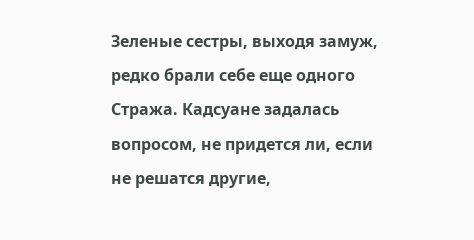Зеленые сестры, выходя замуж, редко брали себе еще одного Стража. Кадсуане задалась вопросом, не придется ли, если не решатся другие,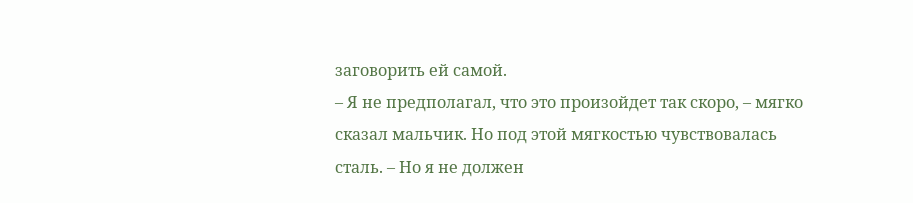заговорить ей самой.
– Я не предполагал, что это произойдет так скоро, – мягко сказал мальчик. Но под этой мягкостью чувствовалась сталь. – Но я не должен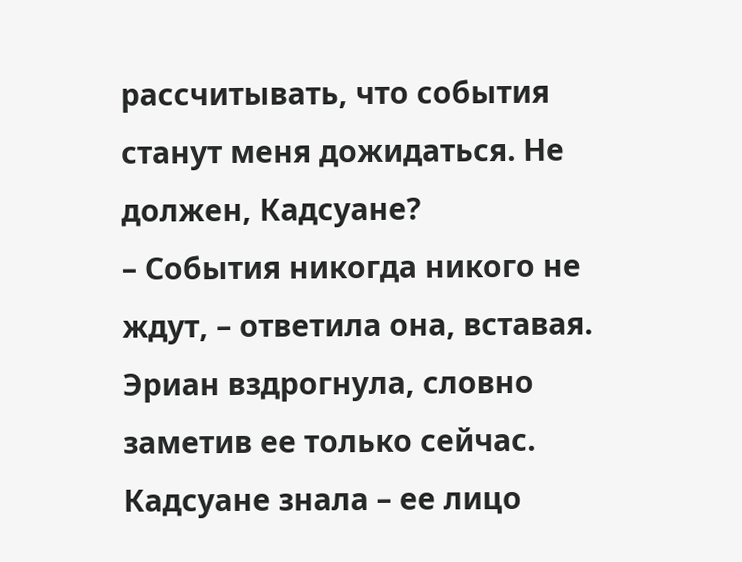рассчитывать, что события станут меня дожидаться. Не должен, Кадсуане?
– События никогда никого не ждут, – ответила она, вставая. Эриан вздрогнула, словно заметив ее только сейчас. Кадсуане знала – ее лицо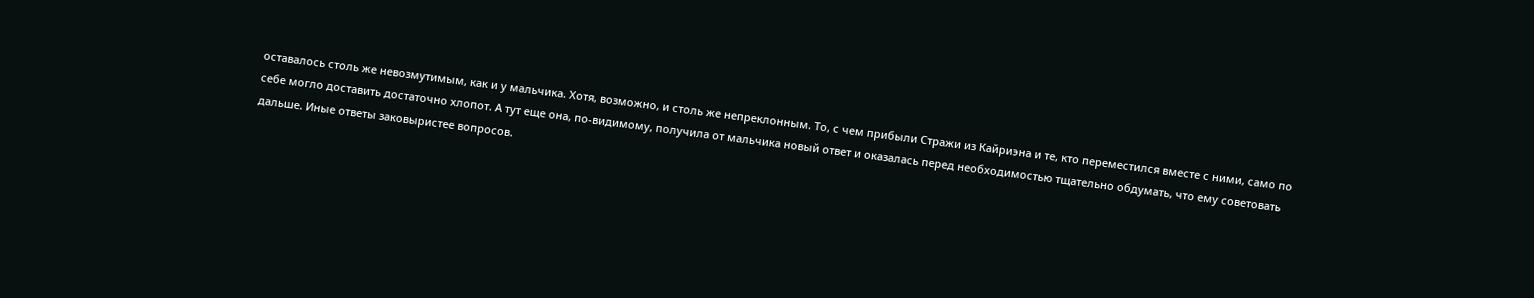оставалось столь же невозмутимым, как и у мальчика. Хотя, возможно, и столь же непреклонным. То, с чем прибыли Стражи из Кайриэна и те, кто переместился вместе с ними, само по себе могло доставить достаточно хлопот. А тут еще она, по-видимому, получила от мальчика новый ответ и оказалась перед необходимостью тщательно обдумать, что ему советовать дальше. Иные ответы заковыристее вопросов.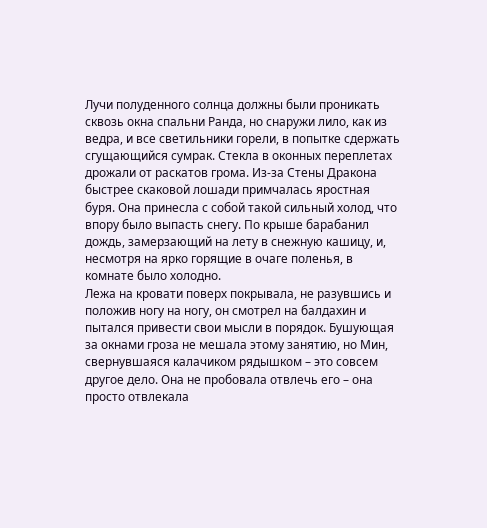Лучи полуденного солнца должны были проникать сквозь окна спальни Ранда, но снаружи лило, как из ведра, и все светильники горели, в попытке сдержать сгущающийся сумрак. Стекла в оконных переплетах дрожали от раскатов грома. Из-за Стены Дракона быстрее скаковой лошади примчалась яростная буря. Она принесла с собой такой сильный холод, что впору было выпасть снегу. По крыше барабанил дождь, замерзающий на лету в снежную кашицу, и, несмотря на ярко горящие в очаге поленья, в комнате было холодно.
Лежа на кровати поверх покрывала, не разувшись и положив ногу на ногу, он смотрел на балдахин и пытался привести свои мысли в порядок. Бушующая за окнами гроза не мешала этому занятию, но Мин, свернувшаяся калачиком рядышком – это совсем другое дело. Она не пробовала отвлечь его – она просто отвлекала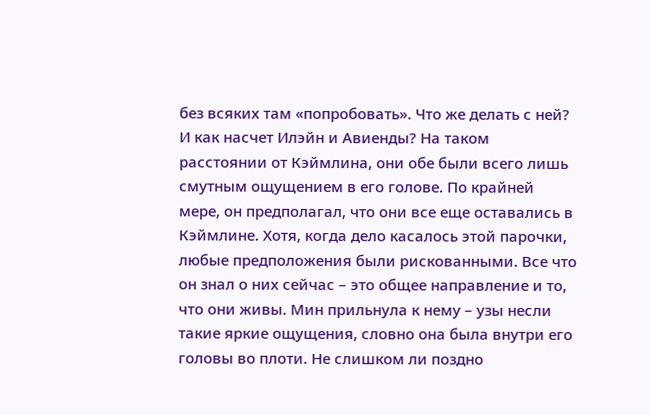без всяких там «попробовать». Что же делать с ней? И как насчет Илэйн и Авиенды? На таком расстоянии от Кэймлина, они обе были всего лишь смутным ощущением в его голове. По крайней мере, он предполагал, что они все еще оставались в Кэймлине. Хотя, когда дело касалось этой парочки, любые предположения были рискованными. Все что он знал о них сейчас – это общее направление и то, что они живы. Мин прильнула к нему – узы несли такие яркие ощущения, словно она была внутри его головы во плоти. Не слишком ли поздно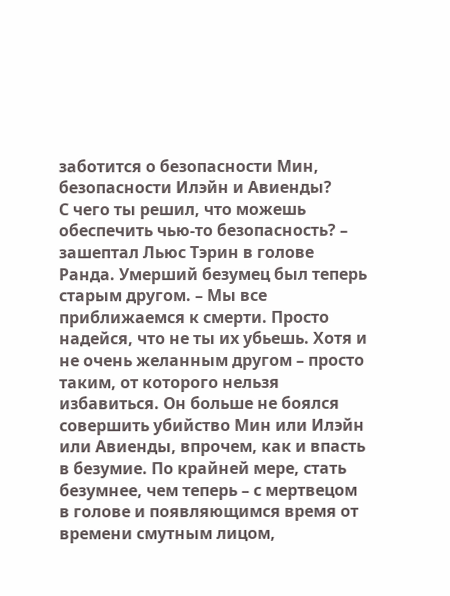заботится о безопасности Мин, безопасности Илэйн и Авиенды?
С чего ты решил, что можешь обеспечить чью-то безопасность? – зашептал Льюс Тэрин в голове Ранда. Умерший безумец был теперь старым другом. – Мы все приближаемся к смерти. Просто надейся, что не ты их убьешь. Хотя и не очень желанным другом – просто таким, от которого нельзя избавиться. Он больше не боялся совершить убийство Мин или Илэйн или Авиенды, впрочем, как и впасть в безумие. По крайней мере, стать безумнее, чем теперь – с мертвецом в голове и появляющимся время от времени смутным лицом,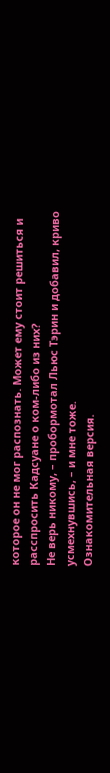которое он не мог распознать. Может ему стоит решиться и расспросить Кадсуане о ком-либо из них?
Не верь никому, – пробормотал Льюс Тэрин и добавил, криво усмехнувшись, – и мне тоже.
Ознакомительная версия.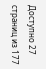Доступно 27 страниц из 177